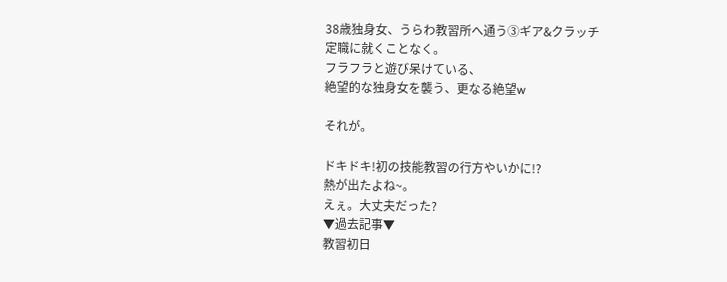38歳独身女、うらわ教習所へ通う③ギア&クラッチ
定職に就くことなく。
フラフラと遊び呆けている、
絶望的な独身女を襲う、更なる絶望w

それが。

ドキドキ!初の技能教習の行方やいかに!?
熱が出たよね~。
えぇ。大丈夫だった?
▼過去記事▼
教習初日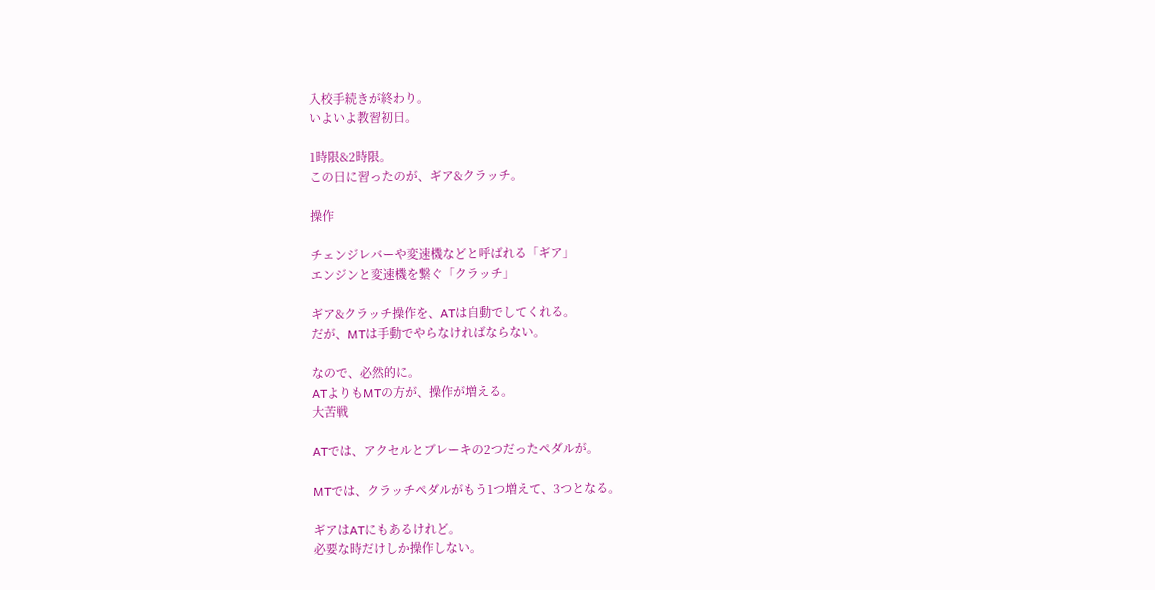入校手続きが終わり。
いよいよ教習初日。

1時限&2時限。
この日に習ったのが、ギア&クラッチ。

操作

チェンジレバーや変速機などと呼ばれる「ギア」
エンジンと変速機を繋ぐ「クラッチ」

ギア&クラッチ操作を、ATは自動でしてくれる。
だが、MTは手動でやらなければならない。

なので、必然的に。
ATよりもMTの方が、操作が増える。
大苦戦

ATでは、アクセルとブレーキの2つだったペダルが。

MTでは、クラッチペダルがもう1つ増えて、3つとなる。

ギアはATにもあるけれど。
必要な時だけしか操作しない。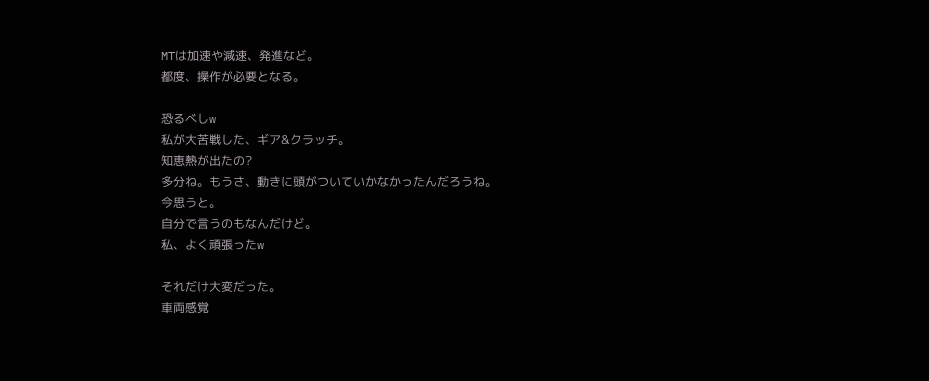MTは加速や減速、発進など。
都度、操作が必要となる。

恐るべしw
私が大苦戦した、ギア&クラッチ。
知恵熱が出たの?
多分ね。もうさ、動きに頭がついていかなかったんだろうね。
今思うと。
自分で言うのもなんだけど。
私、よく頑張ったw

それだけ大変だった。
車両感覚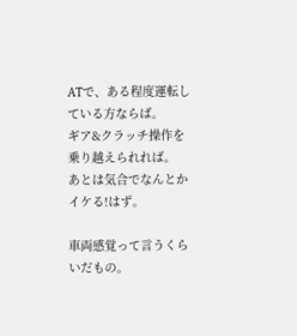ATで、ある程度運転している方ならば。
ギア&クラッチ操作を乗り越えられれば。
あとは気合でなんとかイケる!はず。

車両感覚って言うくらいだもの。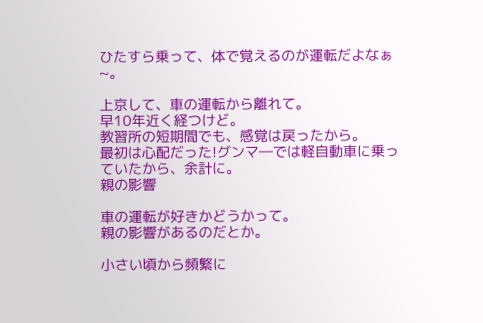ひたすら乗って、体で覚えるのが運転だよなぁ~。

上京して、車の運転から離れて。
早10年近く経つけど。
教習所の短期間でも、感覚は戻ったから。
最初は心配だった!グンマ―では軽自動車に乗っていたから、余計に。
親の影響

車の運転が好きかどうかって。
親の影響があるのだとか。

小さい頃から頻繁に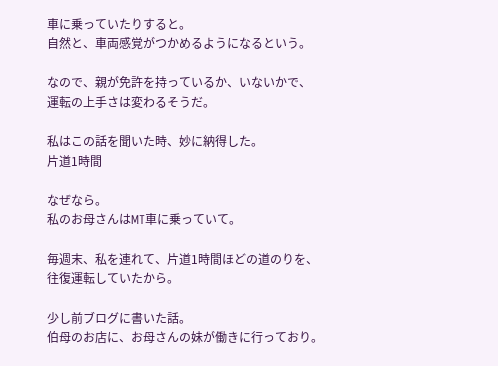車に乗っていたりすると。
自然と、車両感覚がつかめるようになるという。

なので、親が免許を持っているか、いないかで、
運転の上手さは変わるそうだ。

私はこの話を聞いた時、妙に納得した。
片道1時間

なぜなら。
私のお母さんはMT車に乗っていて。

毎週末、私を連れて、片道1時間ほどの道のりを、
往復運転していたから。

少し前ブログに書いた話。
伯母のお店に、お母さんの妹が働きに行っており。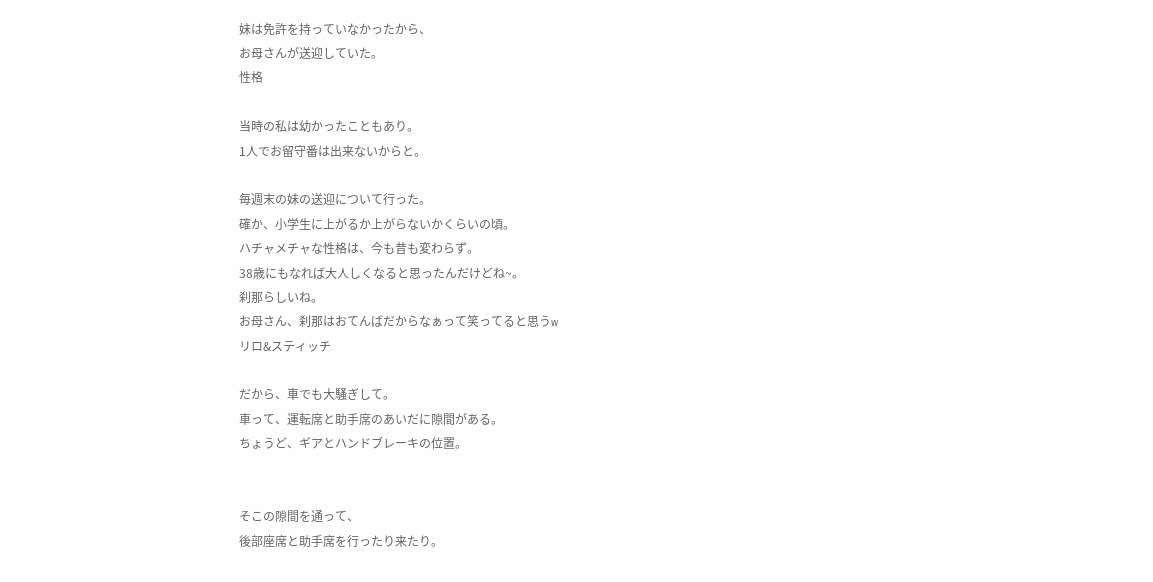妹は免許を持っていなかったから、
お母さんが送迎していた。
性格

当時の私は幼かったこともあり。
1人でお留守番は出来ないからと。

毎週末の妹の送迎について行った。
確か、小学生に上がるか上がらないかくらいの頃。
ハチャメチャな性格は、今も昔も変わらず。
38歳にもなれば大人しくなると思ったんだけどね~。
刹那らしいね。
お母さん、刹那はおてんばだからなぁって笑ってると思うw
リロ&スティッチ

だから、車でも大騒ぎして。
車って、運転席と助手席のあいだに隙間がある。
ちょうど、ギアとハンドブレーキの位置。


そこの隙間を通って、
後部座席と助手席を行ったり来たり。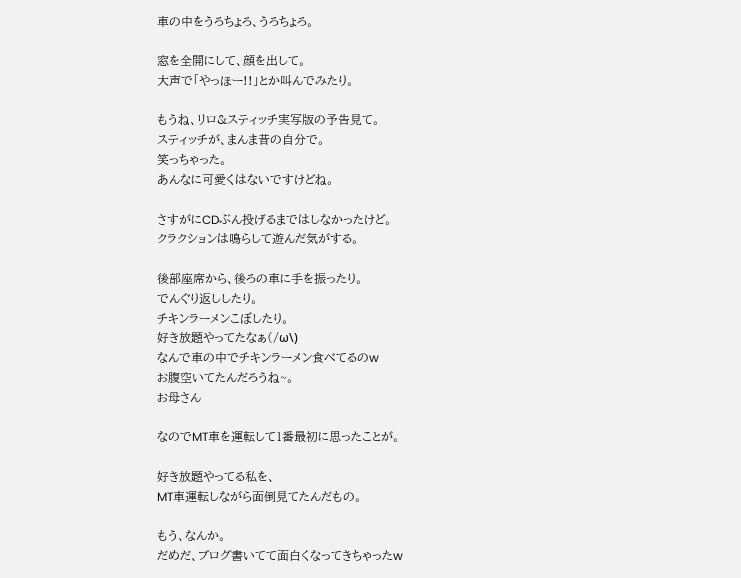車の中をうろちょろ、うろちょろ。

窓を全開にして、顔を出して。
大声で「やっほー!!」とか叫んでみたり。

もうね、リロ&スティッチ実写版の予告見て。
スティッチが、まんま昔の自分で。
笑っちゃった。
あんなに可愛くはないですけどね。

さすがにCDぶん投げるまではしなかったけど。
クラクションは鳴らして遊んだ気がする。

後部座席から、後ろの車に手を振ったり。
でんぐり返ししたり。
チキンラーメンこぼしたり。
好き放題やってたなぁ(/ω\)
なんで車の中でチキンラーメン食べてるのw
お腹空いてたんだろうね~。
お母さん

なのでMT車を運転して1番最初に思ったことが。

好き放題やってる私を、
MT車運転しながら面倒見てたんだもの。

もう、なんか。
だめだ、ブログ書いてて面白くなってきちゃったw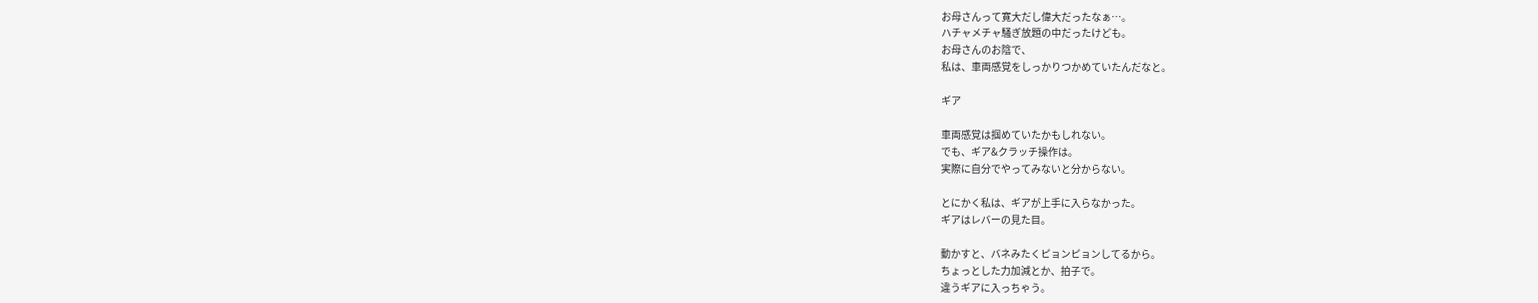お母さんって寛大だし偉大だったなぁ…。
ハチャメチャ騒ぎ放題の中だったけども。
お母さんのお陰で、
私は、車両感覚をしっかりつかめていたんだなと。

ギア

車両感覚は掴めていたかもしれない。
でも、ギア&クラッチ操作は。
実際に自分でやってみないと分からない。

とにかく私は、ギアが上手に入らなかった。
ギアはレバーの見た目。

動かすと、バネみたくピョンピョンしてるから。
ちょっとした力加減とか、拍子で。
違うギアに入っちゃう。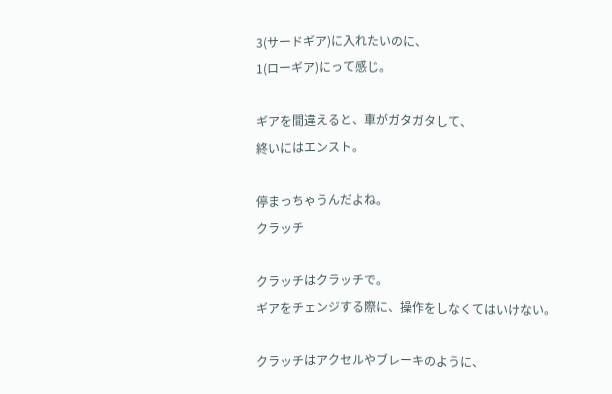3(サードギア)に入れたいのに、
1(ローギア)にって感じ。

ギアを間違えると、車がガタガタして、
終いにはエンスト。

停まっちゃうんだよね。
クラッチ

クラッチはクラッチで。
ギアをチェンジする際に、操作をしなくてはいけない。

クラッチはアクセルやブレーキのように、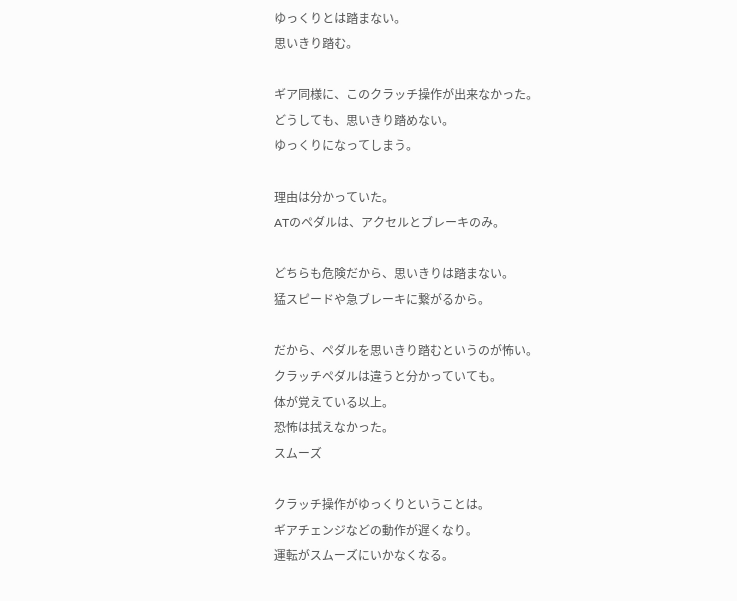ゆっくりとは踏まない。
思いきり踏む。

ギア同様に、このクラッチ操作が出来なかった。
どうしても、思いきり踏めない。
ゆっくりになってしまう。

理由は分かっていた。
ATのペダルは、アクセルとブレーキのみ。

どちらも危険だから、思いきりは踏まない。
猛スピードや急ブレーキに繋がるから。

だから、ペダルを思いきり踏むというのが怖い。
クラッチペダルは違うと分かっていても。
体が覚えている以上。
恐怖は拭えなかった。
スムーズ

クラッチ操作がゆっくりということは。
ギアチェンジなどの動作が遅くなり。
運転がスムーズにいかなくなる。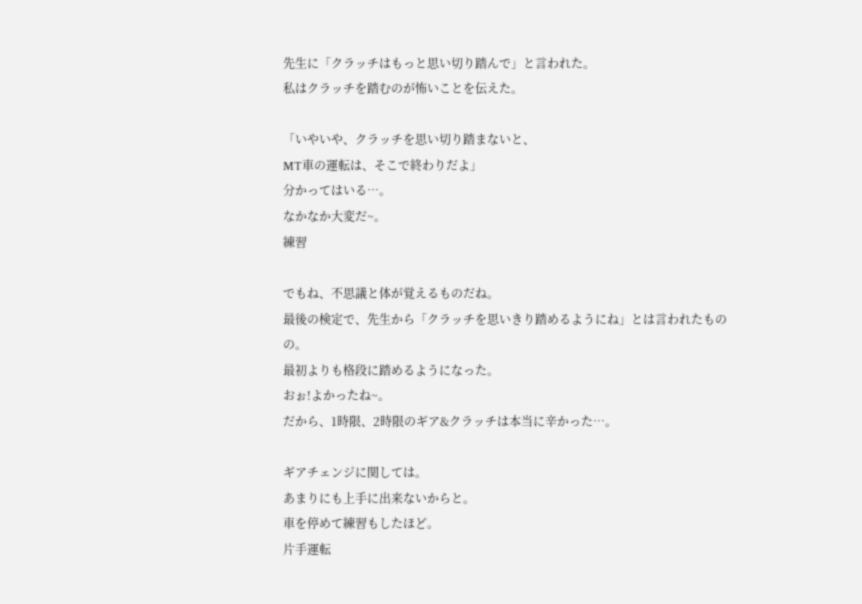先生に「クラッチはもっと思い切り踏んで」と言われた。
私はクラッチを踏むのが怖いことを伝えた。

「いやいや、クラッチを思い切り踏まないと、
MT車の運転は、そこで終わりだよ」
分かってはいる…。
なかなか大変だ~。
練習

でもね、不思議と体が覚えるものだね。
最後の検定で、先生から「クラッチを思いきり踏めるようにね」とは言われたものの。
最初よりも格段に踏めるようになった。
おぉ!よかったね~。
だから、1時限、2時限のギア&クラッチは本当に辛かった…。

ギアチェンジに関しては。
あまりにも上手に出来ないからと。
車を停めて練習もしたほど。
片手運転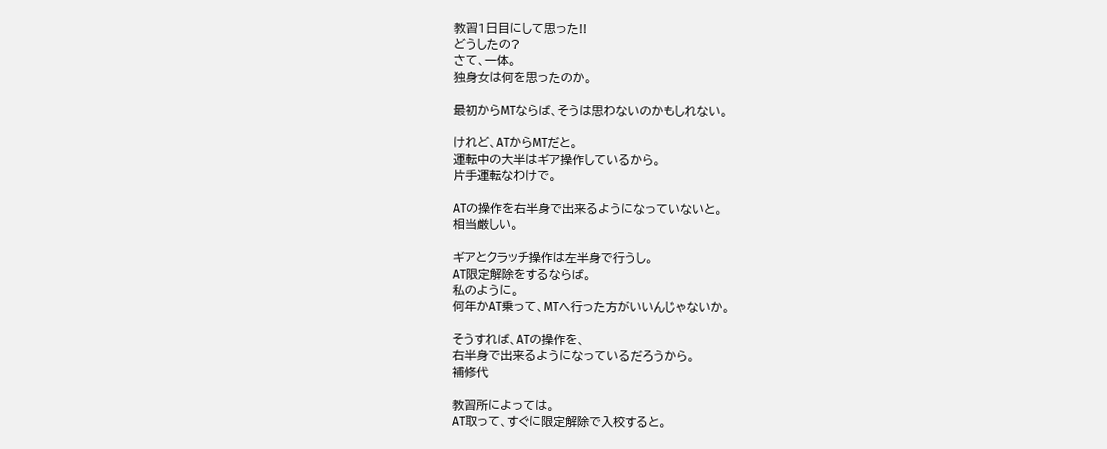教習1日目にして思った!!
どうしたの?
さて、一体。
独身女は何を思ったのか。

最初からMTならば、そうは思わないのかもしれない。

けれど、ATからMTだと。
運転中の大半はギア操作しているから。
片手運転なわけで。

ATの操作を右半身で出来るようになっていないと。
相当厳しい。

ギアとクラッチ操作は左半身で行うし。
AT限定解除をするならば。
私のように。
何年かAT乗って、MTへ行った方がいいんじゃないか。

そうすれば、ATの操作を、
右半身で出来るようになっているだろうから。
補修代

教習所によっては。
AT取って、すぐに限定解除で入校すると。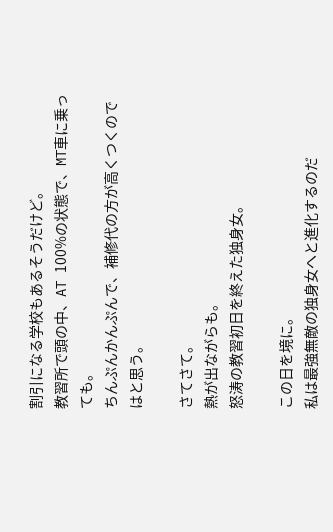割引になる学校もあるそうだけど。
教習所で頭の中、AT 100%の状態で、MT車に乗っても。
ちんぷんかんぷんで、補修代の方が高くつくのではと思う。

さてさて。
熱が出ながらも。
怒涛の教習初日を終えた独身女。

この日を境に。
私は最強無敵の独身女へと進化するのだ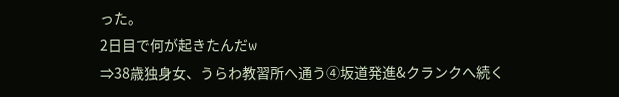った。
2日目で何が起きたんだw
⇒38歳独身女、うらわ教習所へ通う④坂道発進&クランクへ続く